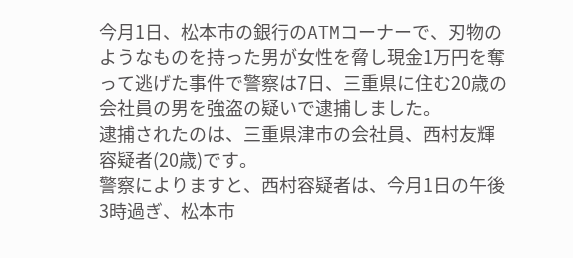今月1日、松本市の銀行のATMコーナーで、刃物のようなものを持った男が女性を脅し現金1万円を奪って逃げた事件で警察は7日、三重県に住む20歳の会社員の男を強盗の疑いで逮捕しました。
逮捕されたのは、三重県津市の会社員、西村友輝容疑者(20歳)です。
警察によりますと、西村容疑者は、今月1日の午後3時過ぎ、松本市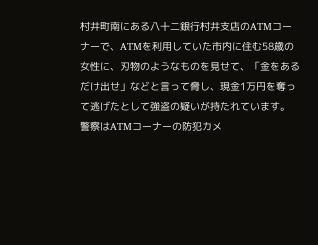村井町南にある八十二銀行村井支店のATMコーナーで、ATMを利用していた市内に住む58歳の女性に、刃物のようなものを見せて、「金をあるだけ出せ」などと言って脅し、現金1万円を奪って逃げたとして強盗の疑いが持たれています。
警察はATMコーナーの防犯カメ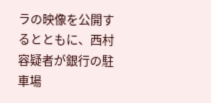ラの映像を公開するとともに、西村容疑者が銀行の駐車場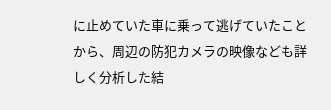に止めていた車に乗って逃げていたことから、周辺の防犯カメラの映像なども詳しく分析した結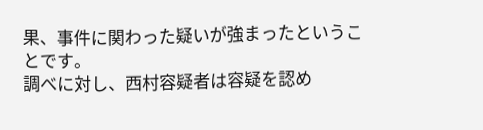果、事件に関わった疑いが強まったということです。
調べに対し、西村容疑者は容疑を認め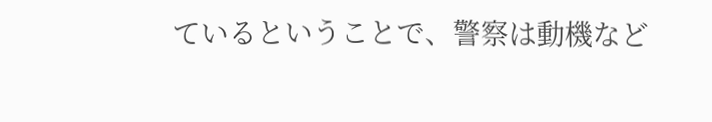ているということで、警察は動機など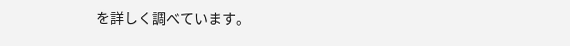を詳しく調べています。